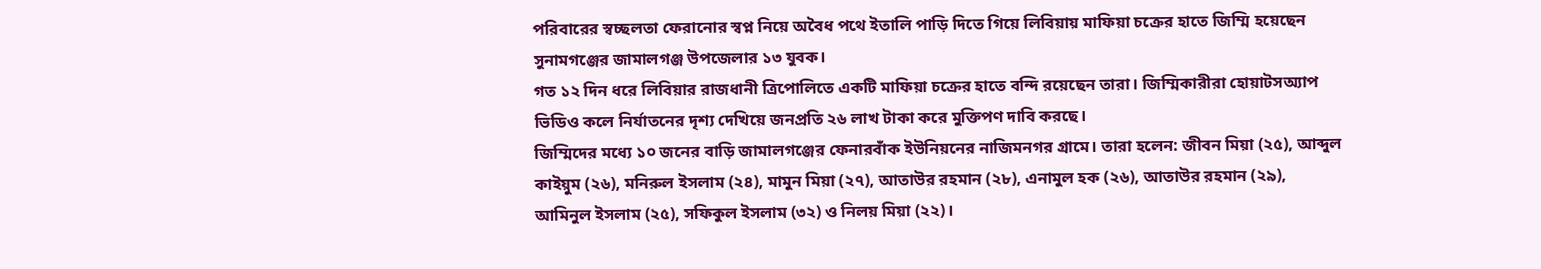পরিবারের স্বচ্ছলতা ফেরানোর স্বপ্ন নিয়ে অবৈধ পথে ইতালি পাড়ি দিতে গিয়ে লিবিয়ায় মাফিয়া চক্রের হাতে জিম্মি হয়েছেন সুনামগঞ্জের জামালগঞ্জ উপজেলার ১৩ যুবক।
গত ১২ দিন ধরে লিবিয়ার রাজধানী ত্রিপোলিতে একটি মাফিয়া চক্রের হাতে বন্দি রয়েছেন তারা। জিম্মিকারীরা হোয়াটসঅ্যাপ ভিডিও কলে নির্যাতনের দৃশ্য দেখিয়ে জনপ্রতি ২৬ লাখ টাকা করে মুক্তিপণ দাবি করছে।
জিম্মিদের মধ্যে ১০ জনের বাড়ি জামালগঞ্জের ফেনারবাঁক ইউনিয়নের নাজিমনগর গ্রামে। তারা হলেন: জীবন মিয়া (২৫), আব্দুল কাইয়ুম (২৬), মনিরুল ইসলাম (২৪), মামুন মিয়া (২৭), আতাউর রহমান (২৮), এনামুল হক (২৬), আতাউর রহমান (২৯), আমিনুল ইসলাম (২৫), সফিকুল ইসলাম (৩২) ও নিলয় মিয়া (২২)।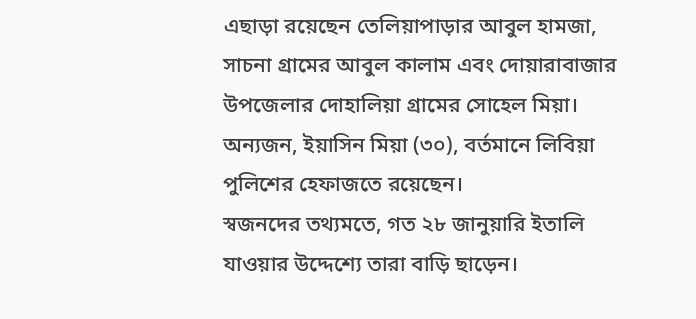এছাড়া রয়েছেন তেলিয়াপাড়ার আবুল হামজা, সাচনা গ্রামের আবুল কালাম এবং দোয়ারাবাজার উপজেলার দোহালিয়া গ্রামের সোহেল মিয়া। অন্যজন, ইয়াসিন মিয়া (৩০), বর্তমানে লিবিয়া পুলিশের হেফাজতে রয়েছেন।
স্বজনদের তথ্যমতে, গত ২৮ জানুয়ারি ইতালি যাওয়ার উদ্দেশ্যে তারা বাড়ি ছাড়েন।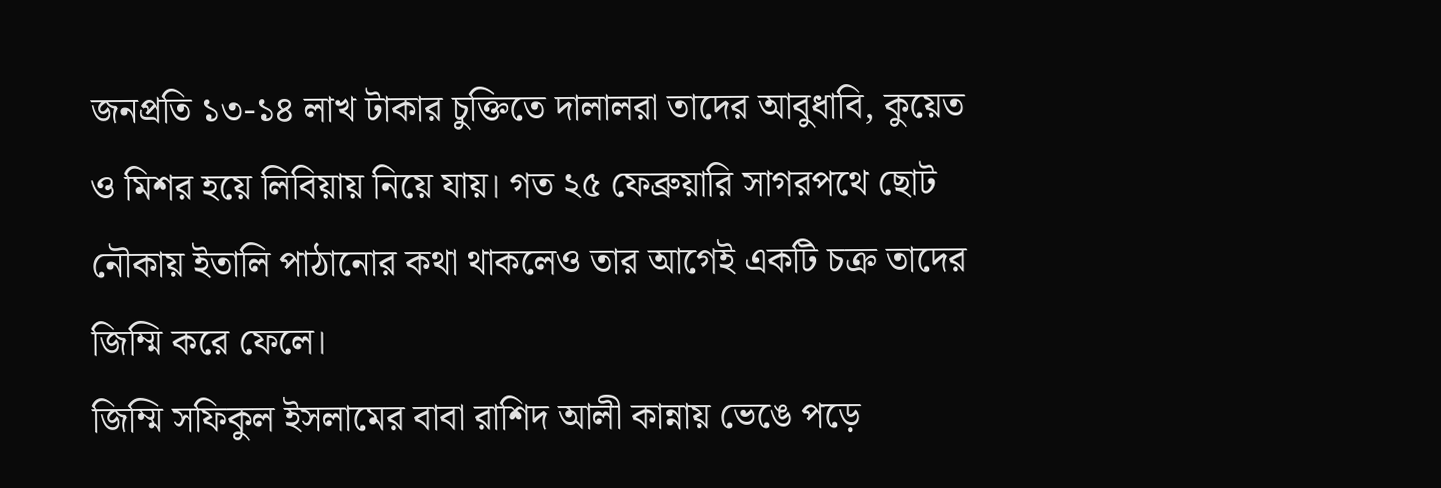জনপ্রতি ১৩-১৪ লাখ টাকার চুক্তিতে দালালরা তাদের আবুধাবি, কুয়েত ও মিশর হয়ে লিবিয়ায় নিয়ে যায়। গত ২৫ ফেব্রুয়ারি সাগরপথে ছোট নৌকায় ইতালি পাঠানোর কথা থাকলেও তার আগেই একটি চক্র তাদের জিম্মি করে ফেলে।
জিম্মি সফিকুল ইসলামের বাবা রাশিদ আলী কান্নায় ভেঙে পড়ে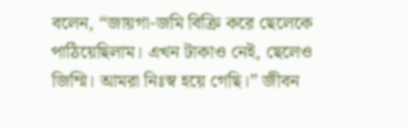বলেন, “জায়গা-জমি বিক্রি করে ছেলেকে পাঠিয়েছিলাম। এখন টাকাও নেই, ছেলেও জিম্মি। আমরা নিঃস্ব হয়ে গেছি।” জীবন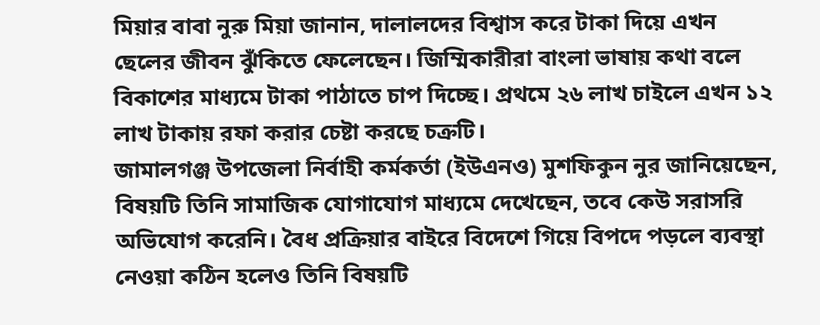মিয়ার বাবা নুরু মিয়া জানান, দালালদের বিশ্বাস করে টাকা দিয়ে এখন ছেলের জীবন ঝুঁকিতে ফেলেছেন। জিম্মিকারীরা বাংলা ভাষায় কথা বলে বিকাশের মাধ্যমে টাকা পাঠাতে চাপ দিচ্ছে। প্রথমে ২৬ লাখ চাইলে এখন ১২ লাখ টাকায় রফা করার চেষ্টা করছে চক্রটি।
জামালগঞ্জ উপজেলা নির্বাহী কর্মকর্তা (ইউএনও) মুশফিকুন নুর জানিয়েছেন, বিষয়টি তিনি সামাজিক যোগাযোগ মাধ্যমে দেখেছেন, তবে কেউ সরাসরি অভিযোগ করেনি। বৈধ প্রক্রিয়ার বাইরে বিদেশে গিয়ে বিপদে পড়লে ব্যবস্থা নেওয়া কঠিন হলেও তিনি বিষয়টি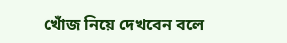খোঁজ নিয়ে দেখবেন বলে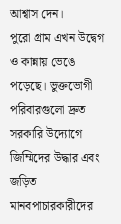আশ্বাস দেন।
পুরো গ্রাম এখন উদ্বেগ ও কান্নায় ভেঙে পড়েছে। ভুক্তভোগী পরিবারগুলো দ্রুত সরকারি উদ্যোগে জিম্মিদের উদ্ধার এবং জড়িত মানবপাচারকারীদের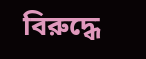বিরুদ্ধে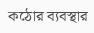কঠোর ব্যবস্থার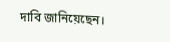দাবি জানিয়েছেন।